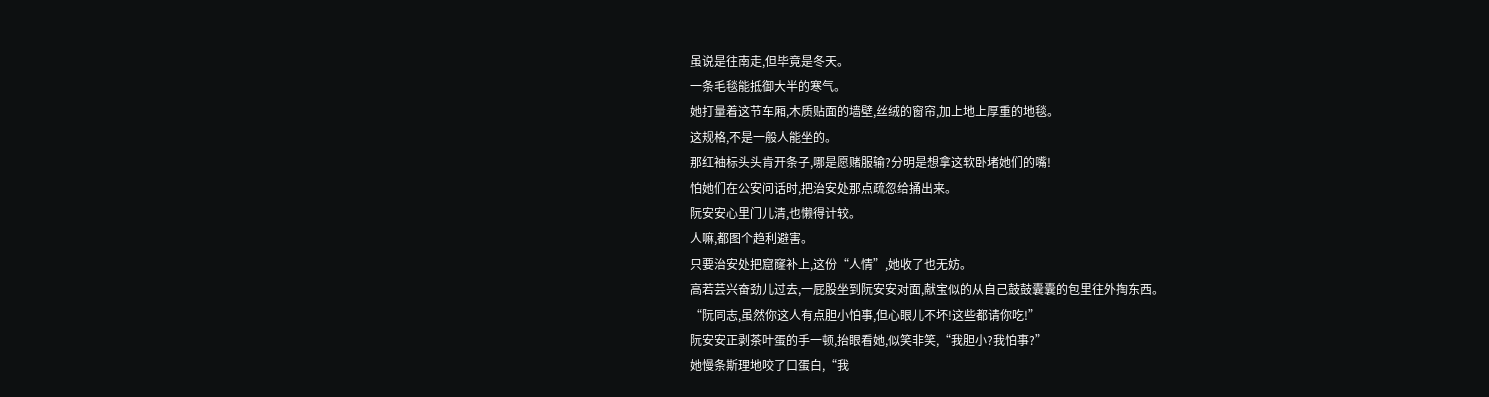虽说是往南走,但毕竟是冬天。
一条毛毯能抵御大半的寒气。
她打量着这节车厢,木质贴面的墙壁,丝绒的窗帘,加上地上厚重的地毯。
这规格,不是一般人能坐的。
那红袖标头头肯开条子,哪是愿赌服输?分明是想拿这软卧堵她们的嘴!
怕她们在公安问话时,把治安处那点疏忽给捅出来。
阮安安心里门儿清,也懒得计较。
人嘛,都图个趋利避害。
只要治安处把窟窿补上,这份“人情”,她收了也无妨。
高若芸兴奋劲儿过去,一屁股坐到阮安安对面,献宝似的从自己鼓鼓囊囊的包里往外掏东西。
“阮同志,虽然你这人有点胆小怕事,但心眼儿不坏!这些都请你吃!”
阮安安正剥茶叶蛋的手一顿,抬眼看她,似笑非笑,“我胆小?我怕事?”
她慢条斯理地咬了口蛋白,“我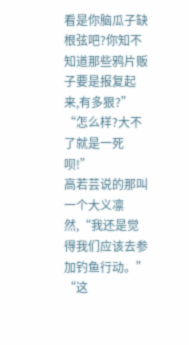看是你脑瓜子缺根弦吧?你知不知道那些鸦片贩子要是报复起来,有多狠?”
“怎么样?大不了就是一死呗!”
高若芸说的那叫一个大义凛然,“我还是觉得我们应该去参加钓鱼行动。”
“这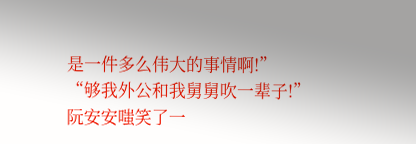是一件多么伟大的事情啊!”
“够我外公和我舅舅吹一辈子!”
阮安安嗤笑了一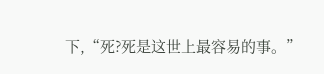下,“死?死是这世上最容易的事。”